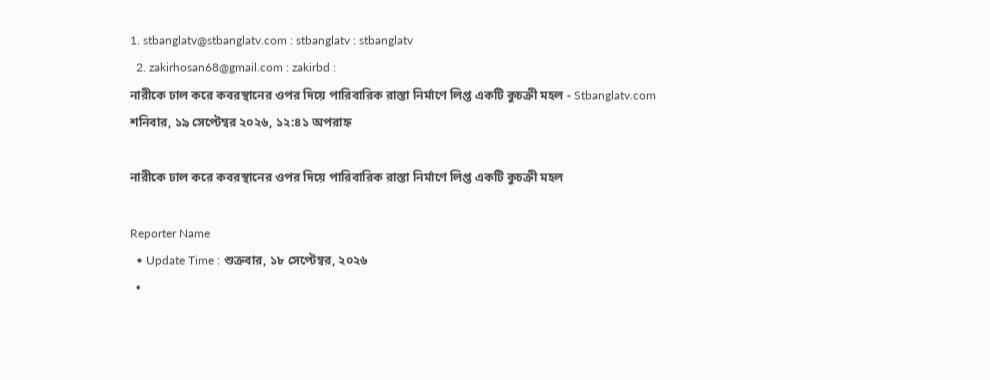1. stbanglatv@stbanglatv.com : stbanglatv : stbanglatv
  2. zakirhosan68@gmail.com : zakirbd :
নারীকে ঢাল করে কবরস্থানের ওপর দিয়ে পারিবারিক রাস্তা নির্মাণে লিপ্ত একটি কুচক্রী মহল - Stbanglatv.com
শনিবার, ১৯ সেপ্টেম্বর ২০২৬, ১২:৪১ অপরাহ্ন

নারীকে ঢাল করে কবরস্থানের ওপর দিয়ে পারিবারিক রাস্তা নির্মাণে লিপ্ত একটি কুচক্রী মহল

Reporter Name
  • Update Time : শুক্রবার, ১৮ সেপ্টেম্বর, ২০২৬
  •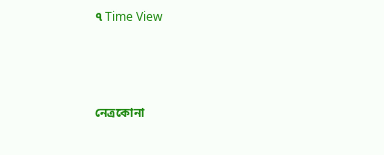৭ Time View



নেত্রকোনা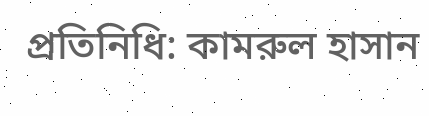প্রতিনিধি: কামরুল হাসান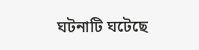ঘটনাটি ঘটেছে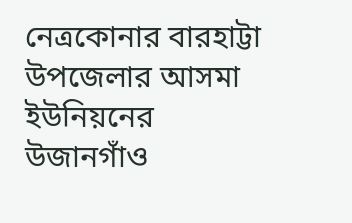নেত্রকোনার বারহাট্টা উপজেলার আসমা ইউনিয়নের উজানগাঁও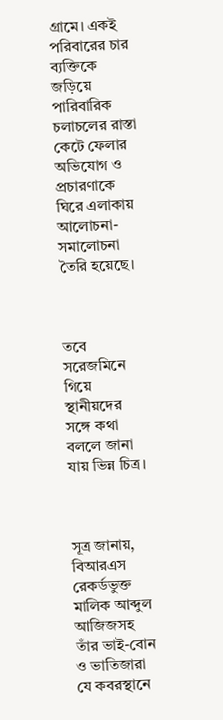গ্রামে। একই পরিবারের চার ব্যক্তিকে জড়িয়ে পারিবারিক চলাচলের রাস্তা কেটে ফেলার অভিযোগ ও প্রচারণাকে ঘিরে এলাকায় আলোচনা-সমালোচনা তৈরি হয়েছে।



তবে সরেজমিনে গিয়ে স্থানীয়দের সঙ্গে কথা বললে জানা যায় ভিন্ন চিত্র।



সূত্র জানায়, বিআরএস রেকর্ডভুক্ত মালিক আব্দুল আজিজসহ তাঁর ভাই-বোন ও ভাতিজারা যে কবরস্থানে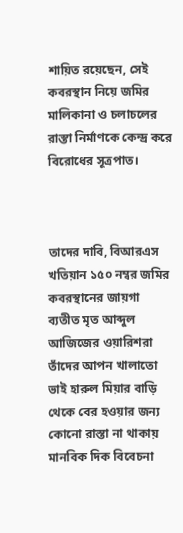শায়িত রয়েছেন, সেই কবরস্থান নিয়ে জমির মালিকানা ও চলাচলের রাস্তা নির্মাণকে কেন্দ্র করে বিরোধের সূত্রপাত।



তাদের দাবি, বিআরএস খতিয়ান ১৫০ নম্বর জমির কবরস্থানের জায়গা ব্যতীত মৃত আব্দুল আজিজের ওয়ারিশরা তাঁদের আপন খালাতো ভাই হারুল মিয়ার বাড়ি থেকে বের হওয়ার জন্য কোনো রাস্তা না থাকায় মানবিক দিক বিবেচনা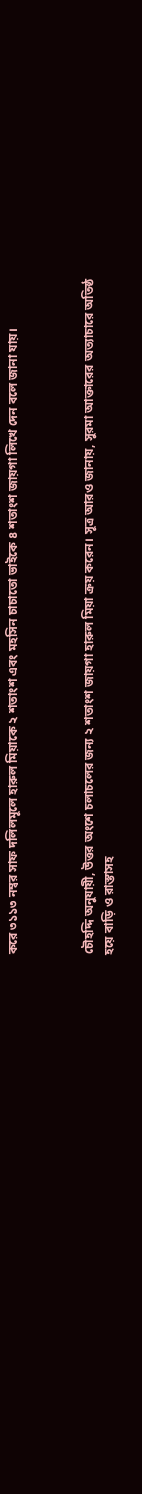করে ৩১১৩ নম্বর সাফ দলিলমূলে হারুল মিয়াকে ২ শতাংশ এবং মহসিন চাচাতো ভাইকে ৪ শতাংশ জায়গা লিখে দেন বলে জানা যায়।



চৌহদ্দি অনুযায়ী, উত্তর অংশে চলাচলের জন্য ২ শতাংশ জায়গা হারুল মিয়া ক্রয় করেন। সূত্র আরও জানায়, সুরমা আক্তারের অত্যাচারে অতিষ্ঠ হয়ে বাড়ি ও রাস্তাসহ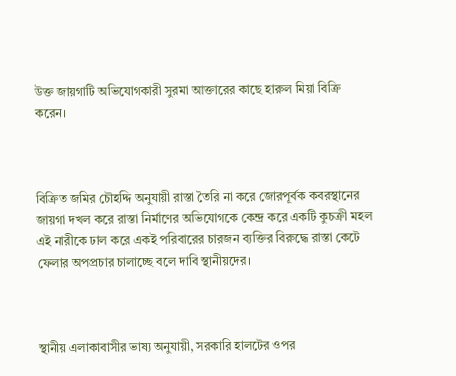উক্ত জায়গাটি অভিযোগকারী সুরমা আক্তারের কাছে হারুল মিয়া বিক্রি করেন।



বিক্রিত জমির চৌহদ্দি অনুযায়ী রাস্তা তৈরি না করে জোরপূর্বক কবরস্থানের জায়গা দখল করে রাস্তা নির্মাণের অভিযোগকে কেন্দ্র করে একটি কুচক্রী মহল এই নারীকে ঢাল করে একই পরিবারের চারজন ব্যক্তির বিরুদ্ধে রাস্তা কেটে ফেলার অপপ্রচার চালাচ্ছে বলে দাবি স্থানীয়দের।



স্থানীয় এলাকাবাসীর ভাষ্য অনুযায়ী, সরকারি হালটের ওপর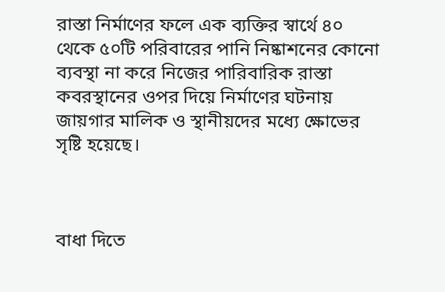রাস্তা নির্মাণের ফলে এক ব্যক্তির স্বার্থে ৪০ থেকে ৫০টি পরিবারের পানি নিষ্কাশনের কোনো ব্যবস্থা না করে নিজের পারিবারিক রাস্তা কবরস্থানের ওপর দিয়ে নির্মাণের ঘটনায় জায়গার মালিক ও স্থানীয়দের মধ্যে ক্ষোভের সৃষ্টি হয়েছে।



বাধা দিতে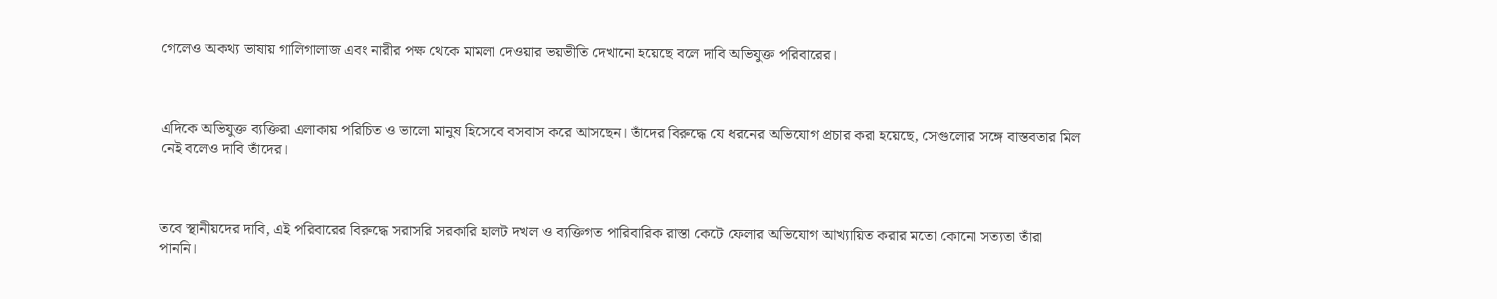গেলেও অকথ্য ভাষায় গালিগালাজ এবং নারীর পক্ষ থেকে মামলা দেওয়ার ভয়ভীতি দেখানো হয়েছে বলে দাবি অভিযুক্ত পরিবারের।



এদিকে অভিযুক্ত ব্যক্তিরা এলাকায় পরিচিত ও ভালো মানুষ হিসেবে বসবাস করে আসছেন। তাঁদের বিরুদ্ধে যে ধরনের অভিযোগ প্রচার করা হয়েছে, সেগুলোর সঙ্গে বাস্তবতার মিল নেই বলেও দাবি তাঁদের।



তবে স্থানীয়দের দাবি, এই পরিবারের বিরুদ্ধে সরাসরি সরকারি হালট দখল ও ব্যক্তিগত পারিবারিক রাস্তা কেটে ফেলার অভিযোগ আখ্যায়িত করার মতো কোনো সত্যতা তাঁরা পাননি।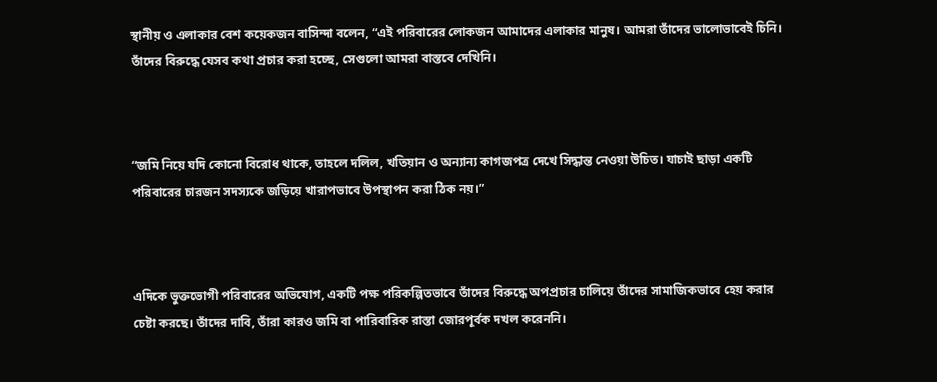স্থানীয় ও এলাকার বেশ কয়েকজন বাসিন্দা বলেন, “এই পরিবারের লোকজন আমাদের এলাকার মানুষ। আমরা তাঁদের ভালোভাবেই চিনি। তাঁদের বিরুদ্ধে যেসব কথা প্রচার করা হচ্ছে, সেগুলো আমরা বাস্তবে দেখিনি।



“জমি নিয়ে যদি কোনো বিরোধ থাকে, তাহলে দলিল, খতিয়ান ও অন্যান্য কাগজপত্র দেখে সিদ্ধান্ত নেওয়া উচিত। যাচাই ছাড়া একটি পরিবারের চারজন সদস্যকে জড়িয়ে খারাপভাবে উপস্থাপন করা ঠিক নয়।”



এদিকে ভুক্তভোগী পরিবারের অভিযোগ, একটি পক্ষ পরিকল্পিতভাবে তাঁদের বিরুদ্ধে অপপ্রচার চালিয়ে তাঁদের সামাজিকভাবে হেয় করার চেষ্টা করছে। তাঁদের দাবি, তাঁরা কারও জমি বা পারিবারিক রাস্তা জোরপূর্বক দখল করেননি।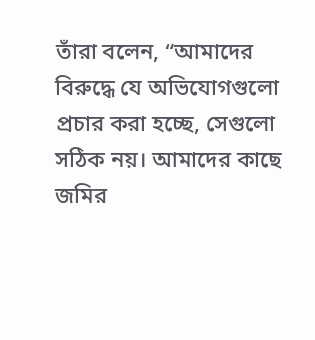তাঁরা বলেন, “আমাদের বিরুদ্ধে যে অভিযোগগুলো প্রচার করা হচ্ছে, সেগুলো সঠিক নয়। আমাদের কাছে জমির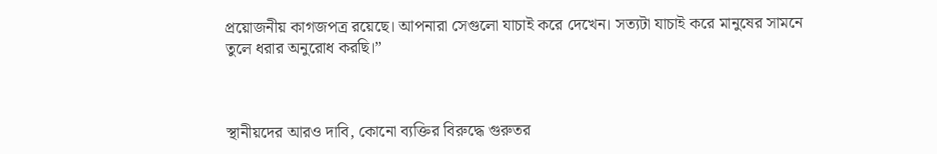প্রয়োজনীয় কাগজপত্র রয়েছে। আপনারা সেগুলো যাচাই করে দেখেন। সত্যটা যাচাই করে মানুষের সামনে তুলে ধরার অনুরোধ করছি।”



স্থানীয়দের আরও দাবি, কোনো ব্যক্তির বিরুদ্ধে গুরুতর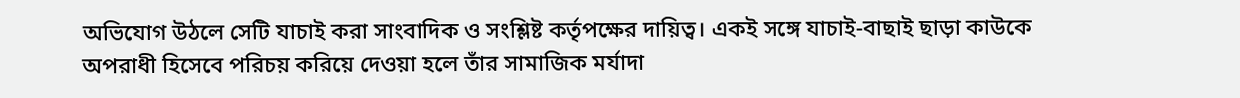অভিযোগ উঠলে সেটি যাচাই করা সাংবাদিক ও সংশ্লিষ্ট কর্তৃপক্ষের দায়িত্ব। একই সঙ্গে যাচাই-বাছাই ছাড়া কাউকে অপরাধী হিসেবে পরিচয় করিয়ে দেওয়া হলে তাঁর সামাজিক মর্যাদা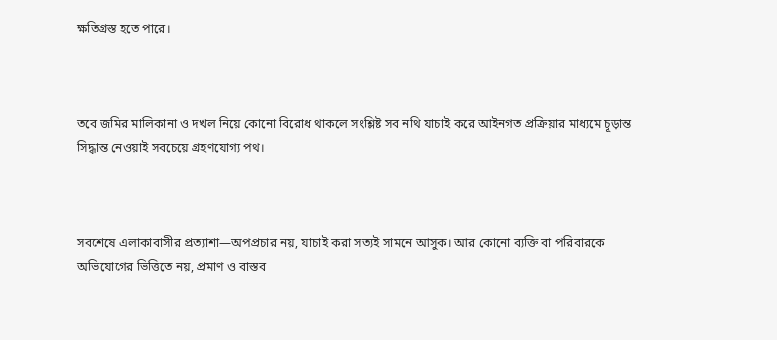ক্ষতিগ্রস্ত হতে পারে।



তবে জমির মালিকানা ও দখল নিয়ে কোনো বিরোধ থাকলে সংশ্লিষ্ট সব নথি যাচাই করে আইনগত প্রক্রিয়ার মাধ্যমে চূড়ান্ত সিদ্ধান্ত নেওয়াই সবচেয়ে গ্রহণযোগ্য পথ।



সবশেষে এলাকাবাসীর প্রত্যাশা—অপপ্রচার নয়, যাচাই করা সত্যই সামনে আসুক। আর কোনো ব্যক্তি বা পরিবারকে অভিযোগের ভিত্তিতে নয়, প্রমাণ ও বাস্তব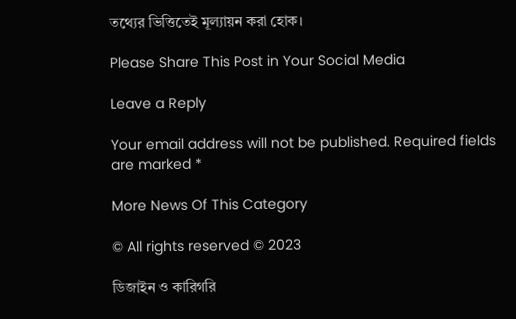তথ্যের ভিত্তিতেই মূল্যায়ন করা হোক।

Please Share This Post in Your Social Media

Leave a Reply

Your email address will not be published. Required fields are marked *

More News Of This Category

© All rights reserved © 2023

ডিজাইন ও কারিগরি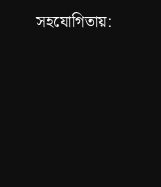সহযোগিতায়: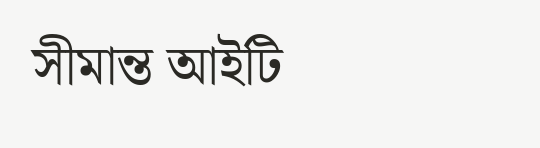সীমান্ত আইটি